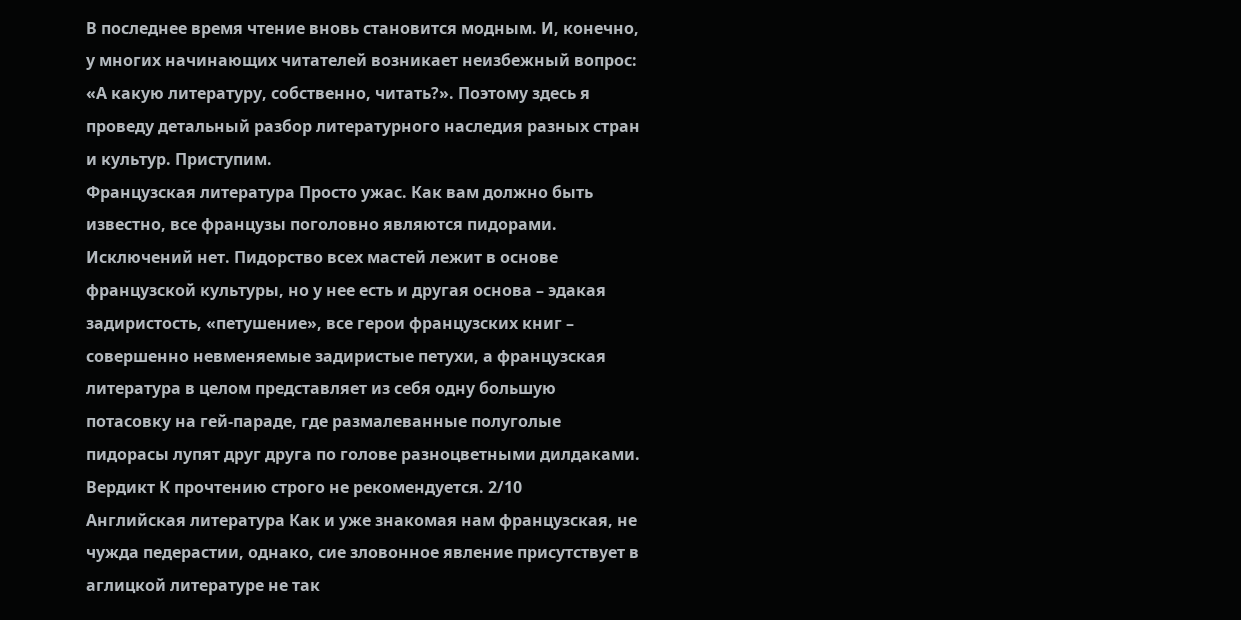В последнее время чтение вновь становится модным. И, конечно, у многих начинающих читателей возникает неизбежный вопрос: «А какую литературу, собственно, читать?». Поэтому здесь я проведу детальный разбор литературного наследия разных стран и культур. Приступим.
Французская литература Просто ужас. Как вам должно быть известно, все французы поголовно являются пидорами. Исключений нет. Пидорство всех мастей лежит в основе французской культуры, но у нее есть и другая основа – эдакая задиристость, «петушение», все герои французских книг – совершенно невменяемые задиристые петухи, а французская литература в целом представляет из себя одну большую потасовку на гей-параде, где размалеванные полуголые пидорасы лупят друг друга по голове разноцветными дилдаками. Вердикт К прочтению строго не рекомендуется. 2/10
Английская литература Как и уже знакомая нам французская, не чужда педерастии, однако, сие зловонное явление присутствует в аглицкой литературе не так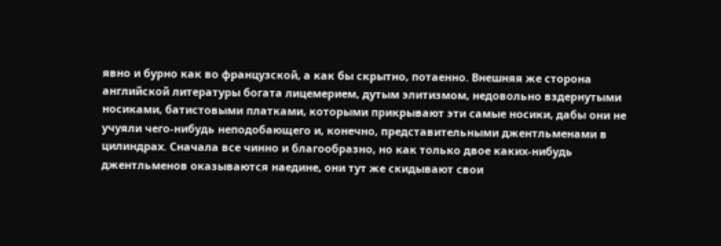явно и бурно как во французской, а как бы скрытно, потаенно. Внешняя же сторона английской литературы богата лицемерием, дутым элитизмом, недовольно вздернутыми носиками, батистовыми платками, которыми прикрывают эти самые носики, дабы они не учуяли чего-нибудь неподобающего и, конечно, представительными джентльменами в цилиндрах. Сначала все чинно и благообразно, но как только двое каких-нибудь джентльменов оказываются наедине, они тут же скидывают свои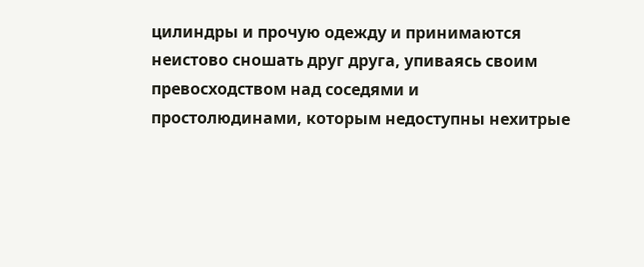цилиндры и прочую одежду и принимаются неистово сношать друг друга, упиваясь своим превосходством над соседями и простолюдинами, которым недоступны нехитрые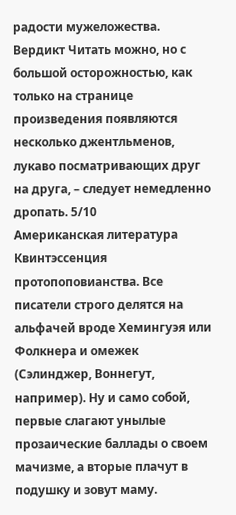радости мужеложества. Вердикт Читать можно, но с большой осторожностью, как только на странице произведения появляются несколько джентльменов, лукаво посматривающих друг на друга, – следует немедленно дропать. 5/10
Американская литература Квинтэссенция протопоповианства. Все писатели строго делятся на альфачей вроде Хемингуэя или Фолкнера и омежек (Сэлинджер, Воннегут, например). Ну и само собой, первые слагают унылые прозаические баллады о своем мачизме, а вторые плачут в подушку и зовут маму.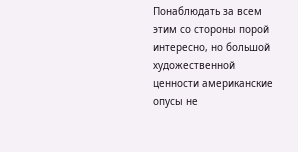Понаблюдать за всем этим со стороны порой интересно, но большой художественной ценности американские опусы не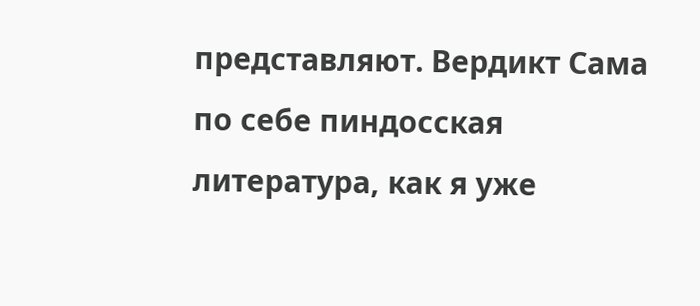представляют. Вердикт Сама по себе пиндосская литература, как я уже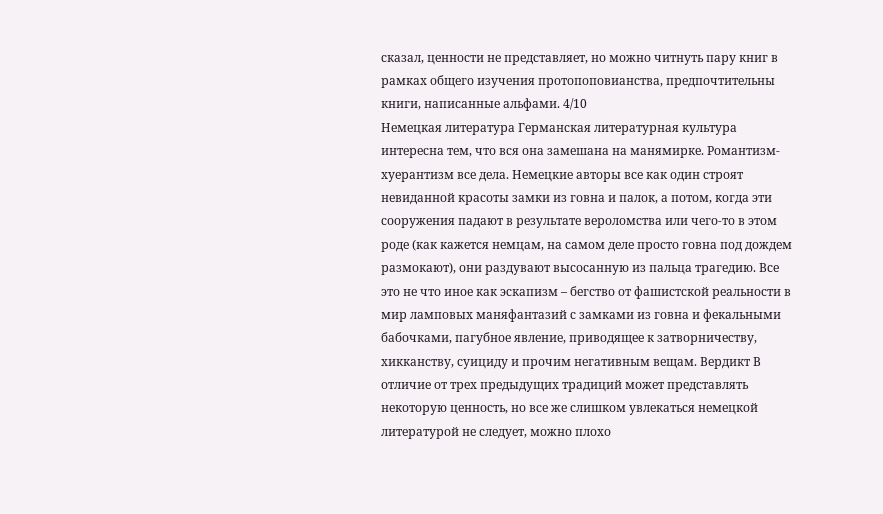сказал, ценности не представляет, но можно читнуть пару книг в рамках общего изучения протопоповианства, предпочтительны книги, написанные альфами. 4/10
Немецкая литература Германская литературная культура интересна тем, что вся она замешана на манямирке. Романтизм-хуерантизм все дела. Немецкие авторы все как один строят невиданной красоты замки из говна и палок, а потом, когда эти сооружения падают в результате вероломства или чего-то в этом роде (как кажется немцам, на самом деле просто говна под дождем размокают), они раздувают высосанную из пальца трагедию. Все это не что иное как эскапизм – бегство от фашистской реальности в мир ламповых маняфантазий с замками из говна и фекальными бабочками, пагубное явление, приводящее к затворничеству, хикканству, суициду и прочим негативным вещам. Вердикт В отличие от трех предыдущих традиций может представлять некоторую ценность, но все же слишком увлекаться немецкой литературой не следует, можно плохо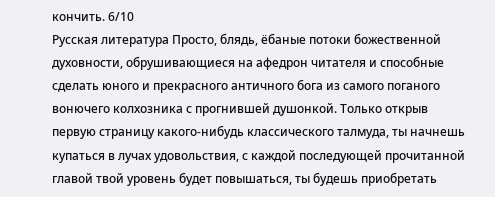кончить. 6/10
Русская литература Просто, блядь, ёбаные потоки божественной духовности, обрушивающиеся на афедрон читателя и способные сделать юного и прекрасного античного бога из самого поганого вонючего колхозника с прогнившей душонкой. Только открыв первую страницу какого-нибудь классического талмуда, ты начнешь купаться в лучах удовольствия, с каждой последующей прочитанной главой твой уровень будет повышаться, ты будешь приобретать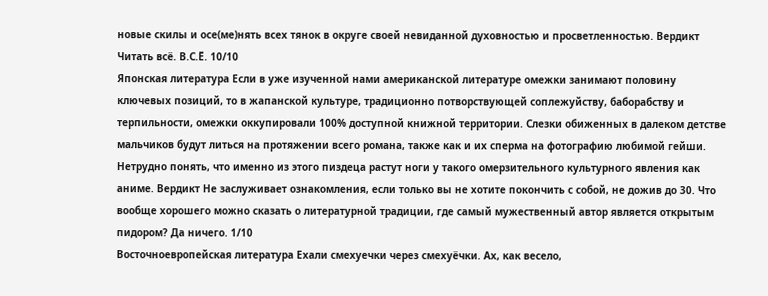новые скилы и осе(ме)нять всех тянок в округе своей невиданной духовностью и просветленностью. Вердикт Читать всё. В.С.Ё. 10/10
Японская литература Если в уже изученной нами американской литературе омежки занимают половину ключевых позиций, то в жапанской культуре, традиционно потворствующей соплежуйству, баборабству и терпильности, омежки оккупировали 100% доступной книжной территории. Слезки обиженных в далеком детстве мальчиков будут литься на протяжении всего романа, также как и их сперма на фотографию любимой гейши. Нетрудно понять, что именно из этого пиздеца растут ноги у такого омерзительного культурного явления как аниме. Вердикт Не заслуживает ознакомления, если только вы не хотите покончить с собой, не дожив до 30. Что вообще хорошего можно сказать о литературной традиции, где самый мужественный автор является открытым пидором? Да ничего. 1/10
Восточноевропейская литература Ехали смехуечки через смехуёчки. Ах, как весело,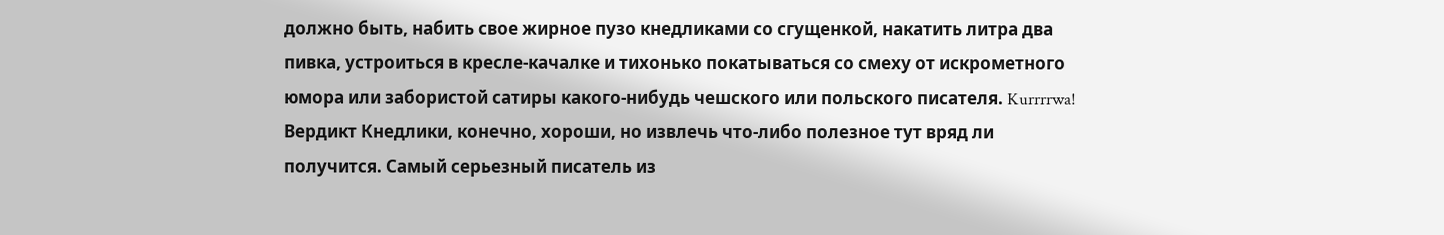должно быть, набить свое жирное пузо кнедликами со сгущенкой, накатить литра два пивка, устроиться в кресле-качалке и тихонько покатываться со смеху от искрометного юмора или забористой сатиры какого-нибудь чешского или польского писателя. Kurrrrwa! Вердикт Кнедлики, конечно, хороши, но извлечь что-либо полезное тут вряд ли получится. Самый серьезный писатель из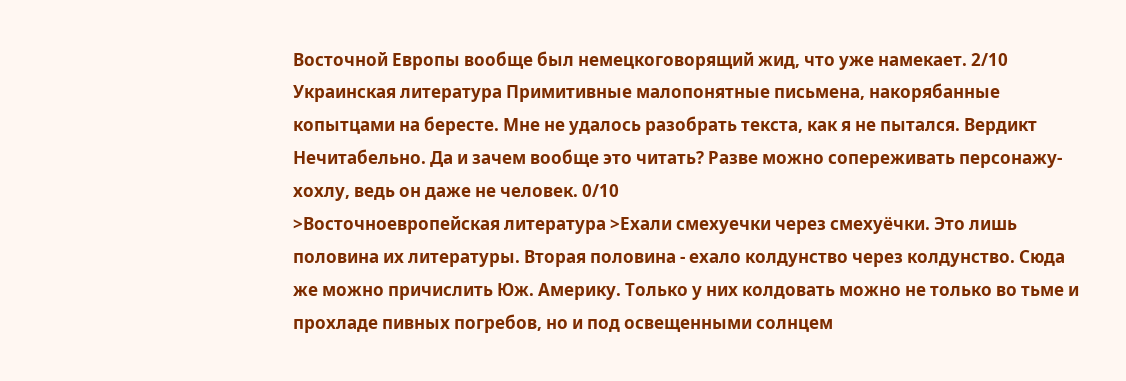Восточной Европы вообще был немецкоговорящий жид, что уже намекает. 2/10
Украинская литература Примитивные малопонятные письмена, накорябанные копытцами на бересте. Мне не удалось разобрать текста, как я не пытался. Вердикт Нечитабельно. Да и зачем вообще это читать? Разве можно сопереживать персонажу-хохлу, ведь он даже не человек. 0/10
>Восточноевропейская литература >Ехали смехуечки через смехуёчки. Это лишь половина их литературы. Вторая половина - ехало колдунство через колдунство. Сюда же можно причислить Юж. Америку. Только у них колдовать можно не только во тьме и прохладе пивных погребов, но и под освещенными солнцем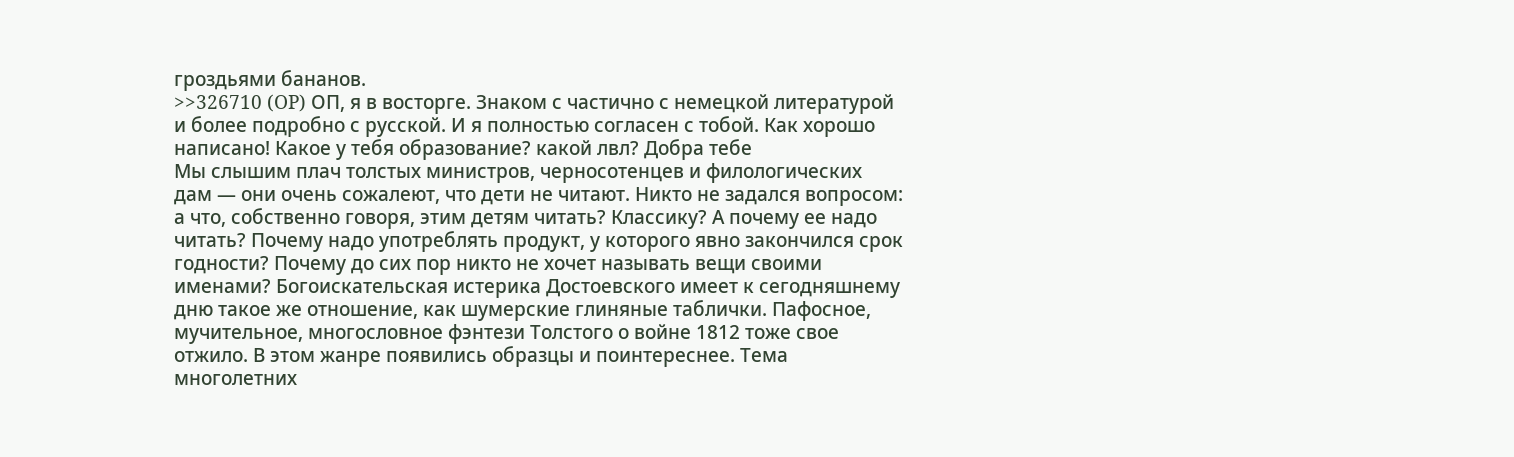гроздьями бананов.
>>326710 (OP) ОП, я в восторге. Знаком с частично с немецкой литературой и более подробно с русской. И я полностью согласен с тобой. Как хорошо написано! Какое у тебя образование? какой лвл? Добра тебе
Мы слышим плач толстых министров, черносотенцев и филологических дам — они очень сожалеют, что дети не читают. Никто не задался вопросом: а что, собственно говоря, этим детям читать? Классику? А почему ее надо читать? Почему надо употреблять продукт, у которого явно закончился срок годности? Почему до сих пор никто не хочет называть вещи своими именами? Богоискательская истерика Достоевского имеет к сегодняшнему дню такое же отношение, как шумерские глиняные таблички. Пафосное, мучительное, многословное фэнтези Толстого о войне 1812 тоже свое отжило. В этом жанре появились образцы и поинтереснее. Тема многолетних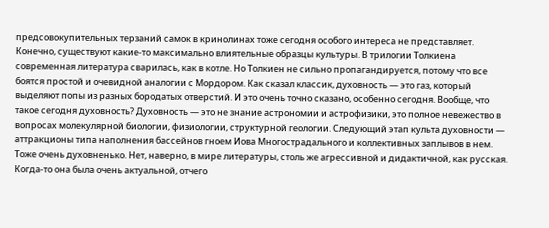предсовокупительных терзаний самок в кринолинах тоже сегодня особого интереса не представляет. Конечно, существуют какие-то максимально влиятельные образцы культуры. В трилогии Толкиена современная литература сварилась, как в котле. Но Толкиен не сильно пропагандируется, потому что все боятся простой и очевидной аналогии с Мордором. Как сказал классик, духовность — это газ, который выделяют попы из разных бородатых отверстий. И это очень точно сказано, особенно сегодня. Вообще, что такое сегодня духовность? Духовность — это не знание астрономии и астрофизики, это полное невежество в вопросах молекулярной биологии, физиологии, структурной геологии. Следующий этап культа духовности — аттракционы типа наполнения бассейнов гноем Иова Многострадального и коллективных заплывов в нем. Тоже очень духовненько. Нет, наверно, в мире литературы, столь же агрессивной и дидактичной, как русская. Когда-то она была очень актуальной, отчего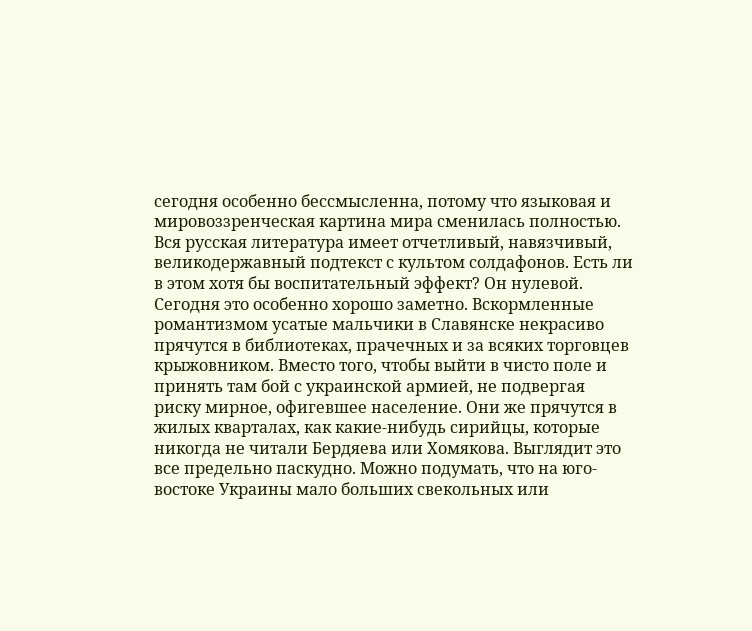сегодня особенно бессмысленна, потому что языковая и мировоззренческая картина мира сменилась полностью. Вся русская литература имеет отчетливый, навязчивый, великодержавный подтекст с культом солдафонов. Есть ли в этом хотя бы воспитательный эффект? Он нулевой. Сегодня это особенно хорошо заметно. Вскормленные романтизмом усатые мальчики в Славянске некрасиво прячутся в библиотеках, прачечных и за всяких торговцев крыжовником. Вместо того, чтобы выйти в чисто поле и принять там бой с украинской армией, не подвергая риску мирное, офигевшее население. Они же прячутся в жилых кварталах, как какие-нибудь сирийцы, которые никогда не читали Бердяева или Хомякова. Выглядит это все предельно паскудно. Можно подумать, что на юго-востоке Украины мало больших свекольных или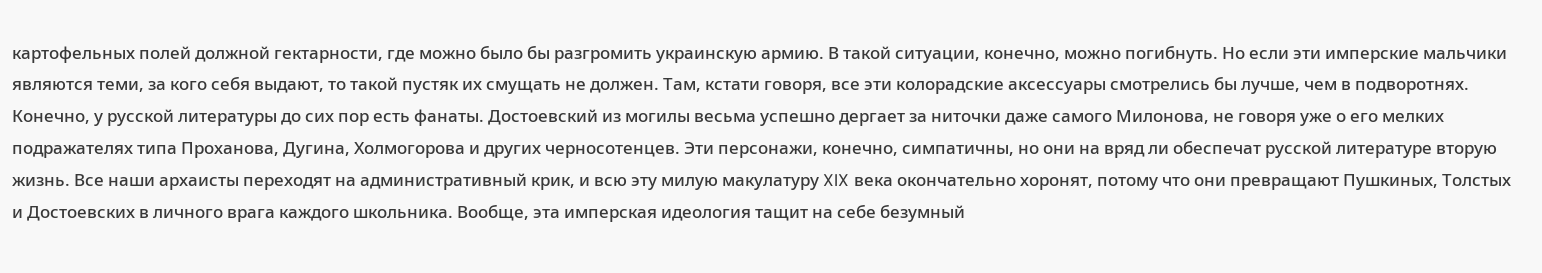картофельных полей должной гектарности, где можно было бы разгромить украинскую армию. В такой ситуации, конечно, можно погибнуть. Но если эти имперские мальчики являются теми, за кого себя выдают, то такой пустяк их смущать не должен. Там, кстати говоря, все эти колорадские аксессуары смотрелись бы лучше, чем в подворотнях. Конечно, у русской литературы до сих пор есть фанаты. Достоевский из могилы весьма успешно дергает за ниточки даже самого Милонова, не говоря уже о его мелких подражателях типа Проханова, Дугина, Холмогорова и других черносотенцев. Эти персонажи, конечно, симпатичны, но они на вряд ли обеспечат русской литературе вторую жизнь. Все наши архаисты переходят на административный крик, и всю эту милую макулатуру XIX века окончательно хоронят, потому что они превращают Пушкиных, Толстых и Достоевских в личного врага каждого школьника. Вообще, эта имперская идеология тащит на себе безумный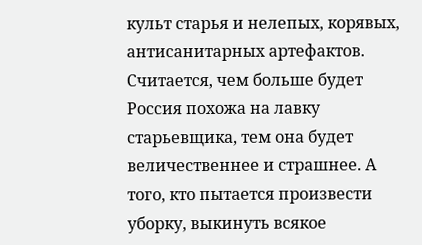культ старья и нелепых, корявых, антисанитарных артефактов. Считается, чем больше будет Россия похожа на лавку старьевщика, тем она будет величественнее и страшнее. А того, кто пытается произвести уборку, выкинуть всякое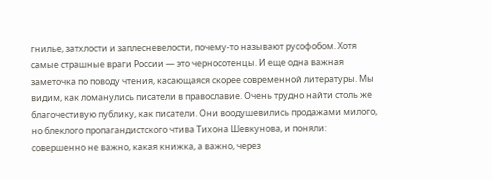гнилье, затхлости и заплесневелости, почему-то называют русофобом. Хотя самые страшные враги России — это черносотенцы. И еще одна важная заметочка по поводу чтения, касающаяся скорее современной литературы. Мы видим, как ломанулись писатели в православие. Очень трудно найти столь же благочестивую публику, как писатели. Они воодушевились продажами милого, но блеклого пропагандистского чтива Тихона Шевкунова, и поняли: совершенно не важно, какая книжка, а важно, через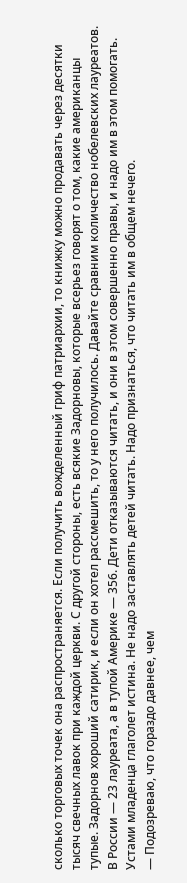сколько торговых точек она распространяется. Если получить вожделенный гриф патриархии, то книжку можно продавать через десятки тысяч свечных лавок при каждой церкви. С другой стороны, есть всякие Задорновы, которые всерьез говорят о том, какие американцы тупые. Задорнов хороший сатирик, и если он хотел рассмешить, то у него получилось. Давайте сравним количество нобелевских лауреатов. В России — 23 лауреата, а в тупой Америке — 356. Дети отказываются читать, и они в этом совершенно правы, и надо им в этом помогать. Устами младенца глаголет истина. Не надо заставлять детей читать. Надо признаться, что читать им в общем нечего.
— Подозреваю, что гораздо давнее, чем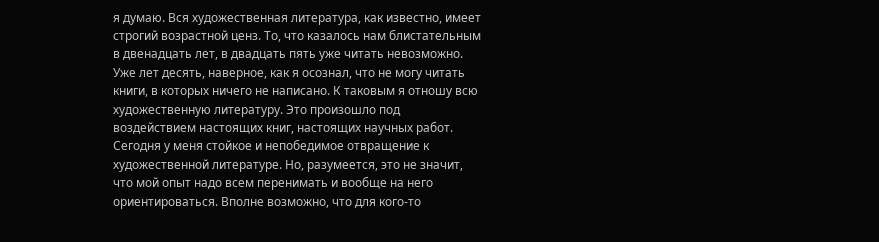я думаю. Вся художественная литература, как известно, имеет строгий возрастной ценз. То, что казалось нам блистательным в двенадцать лет, в двадцать пять уже читать невозможно. Уже лет десять, наверное, как я осознал, что не могу читать книги, в которых ничего не написано. К таковым я отношу всю художественную литературу. Это произошло под воздействием настоящих книг, настоящих научных работ. Сегодня у меня стойкое и непобедимое отвращение к художественной литературе. Но, разумеется, это не значит, что мой опыт надо всем перенимать и вообще на него ориентироваться. Вполне возможно, что для кого-то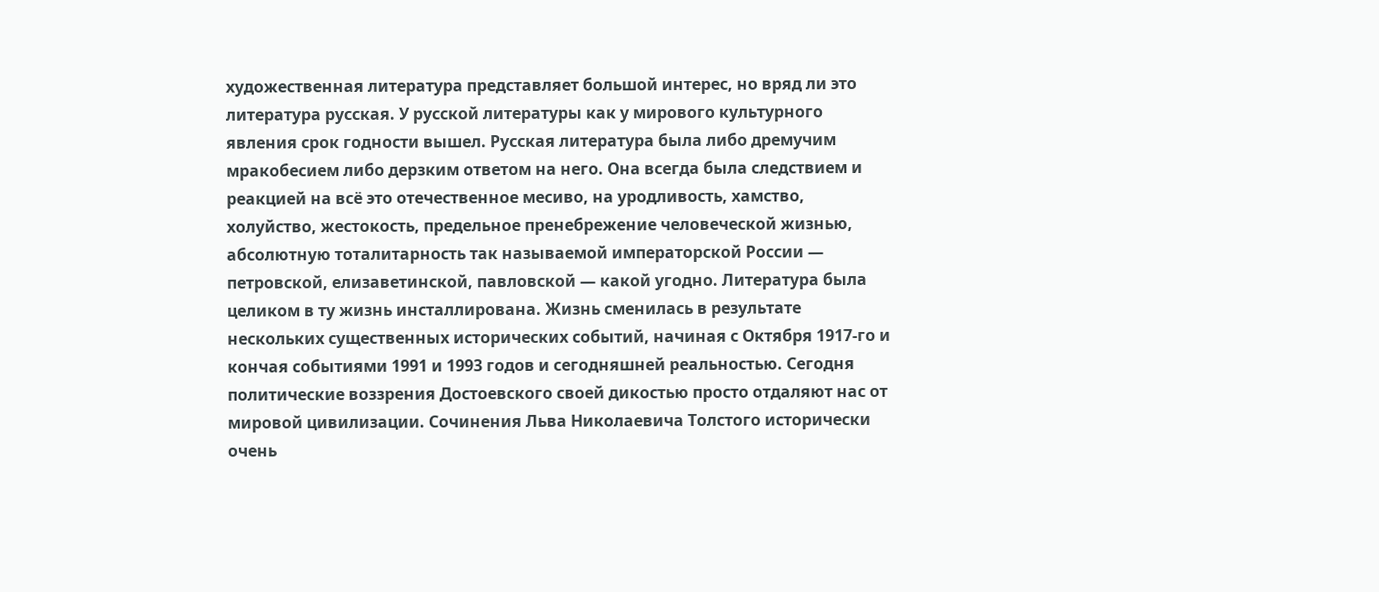художественная литература представляет большой интерес, но вряд ли это литература русская. У русской литературы как у мирового культурного явления срок годности вышел. Русская литература была либо дремучим мракобесием либо дерзким ответом на него. Она всегда была следствием и реакцией на всё это отечественное месиво, на уродливость, хамство, холуйство, жестокость, предельное пренебрежение человеческой жизнью, абсолютную тоталитарность так называемой императорской России — петровской, елизаветинской, павловской — какой угодно. Литература была целиком в ту жизнь инсталлирована. Жизнь сменилась в результате нескольких существенных исторических событий, начиная с Октября 1917-го и кончая событиями 1991 и 1993 годов и сегодняшней реальностью. Сегодня политические воззрения Достоевского своей дикостью просто отдаляют нас от мировой цивилизации. Сочинения Льва Николаевича Толстого исторически очень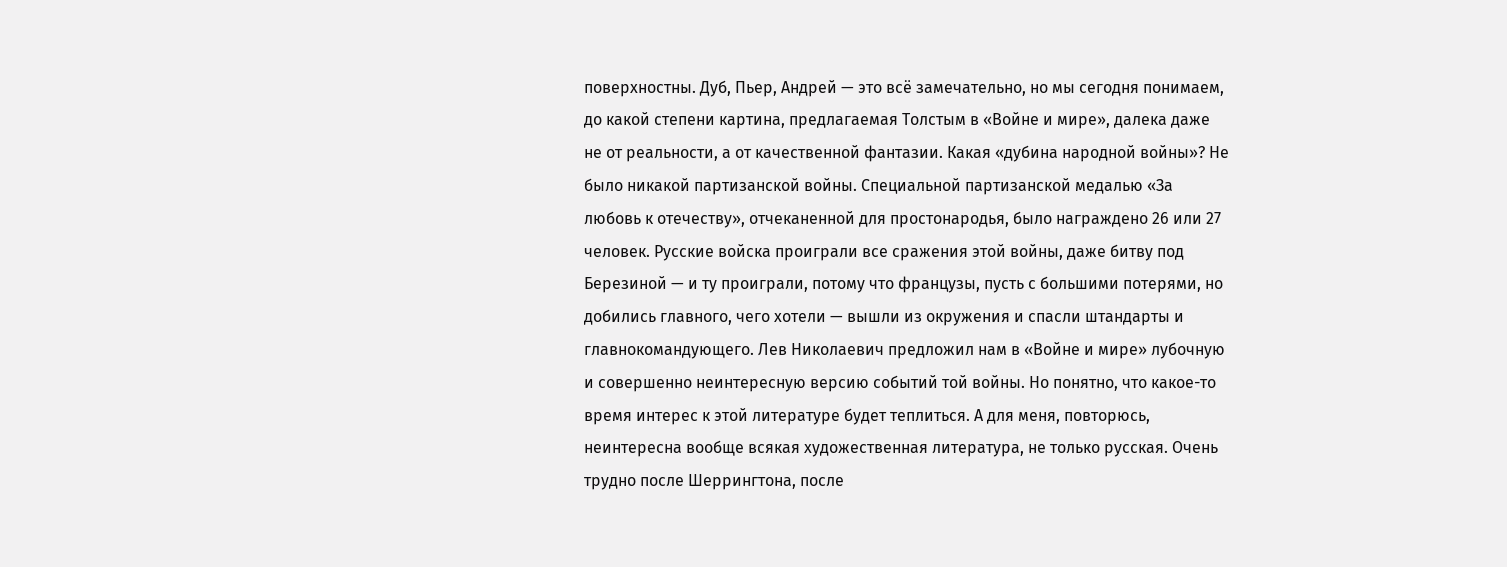поверхностны. Дуб, Пьер, Андрей — это всё замечательно, но мы сегодня понимаем, до какой степени картина, предлагаемая Толстым в «Войне и мире», далека даже не от реальности, а от качественной фантазии. Какая «дубина народной войны»? Не было никакой партизанской войны. Специальной партизанской медалью «За любовь к отечеству», отчеканенной для простонародья, было награждено 26 или 27 человек. Русские войска проиграли все сражения этой войны, даже битву под Березиной — и ту проиграли, потому что французы, пусть с большими потерями, но добились главного, чего хотели — вышли из окружения и спасли штандарты и главнокомандующего. Лев Николаевич предложил нам в «Войне и мире» лубочную и совершенно неинтересную версию событий той войны. Но понятно, что какое-то время интерес к этой литературе будет теплиться. А для меня, повторюсь, неинтересна вообще всякая художественная литература, не только русская. Очень трудно после Шеррингтона, после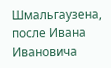Шмальгаузена, после Ивана Ивановича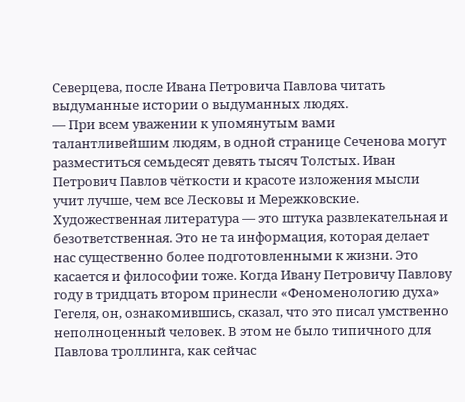Северцева, после Ивана Петровича Павлова читать выдуманные истории о выдуманных людях.
— При всем уважении к упомянутым вами талантливейшим людям, в одной странице Сеченова могут разместиться семьдесят девять тысяч Толстых. Иван Петрович Павлов чёткости и красоте изложения мысли учит лучше, чем все Лесковы и Мережковские. Художественная литература — это штука развлекательная и безответственная. Это не та информация, которая делает нас существенно более подготовленными к жизни. Это касается и философии тоже. Когда Ивану Петровичу Павлову году в тридцать втором принесли «Феноменологию духа» Гегеля, он, ознакомившись, сказал, что это писал умственно неполноценный человек. В этом не было типичного для Павлова троллинга, как сейчас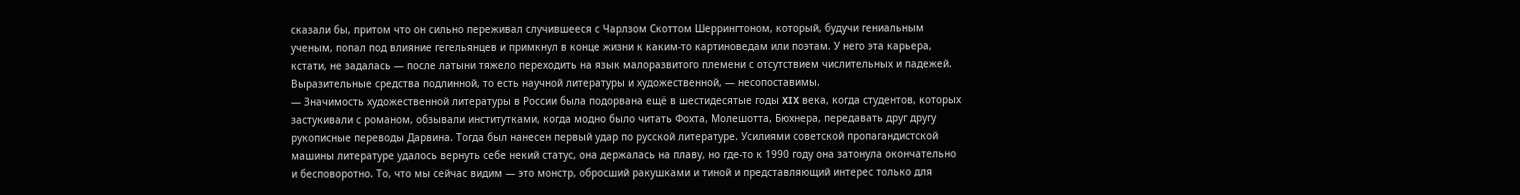сказали бы, притом что он сильно переживал случившееся с Чарлзом Скоттом Шеррингтоном, который, будучи гениальным ученым, попал под влияние гегельянцев и примкнул в конце жизни к каким-то картиноведам или поэтам. У него эта карьера, кстати, не задалась — после латыни тяжело переходить на язык малоразвитого племени с отсутствием числительных и падежей. Выразительные средства подлинной, то есть научной литературы и художественной, — несопоставимы.
— Значимость художественной литературы в России была подорвана ещё в шестидесятые годы XIX века, когда студентов, которых застукивали с романом, обзывали институтками, когда модно было читать Фохта, Молешотта, Бюхнера, передавать друг другу рукописные переводы Дарвина. Тогда был нанесен первый удар по русской литературе. Усилиями советской пропагандистской машины литературе удалось вернуть себе некий статус, она держалась на плаву, но где-то к 1990 году она затонула окончательно и бесповоротно. То, что мы сейчас видим — это монстр, обросший ракушками и тиной и представляющий интерес только для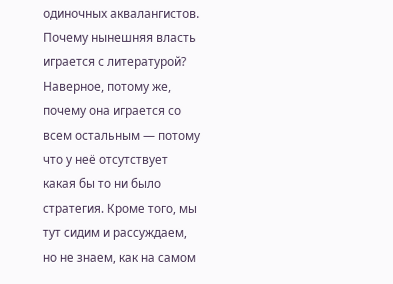одиночных аквалангистов. Почему нынешняя власть играется с литературой? Наверное, потому же, почему она играется со всем остальным — потому что у неё отсутствует какая бы то ни было стратегия. Кроме того, мы тут сидим и рассуждаем, но не знаем, как на самом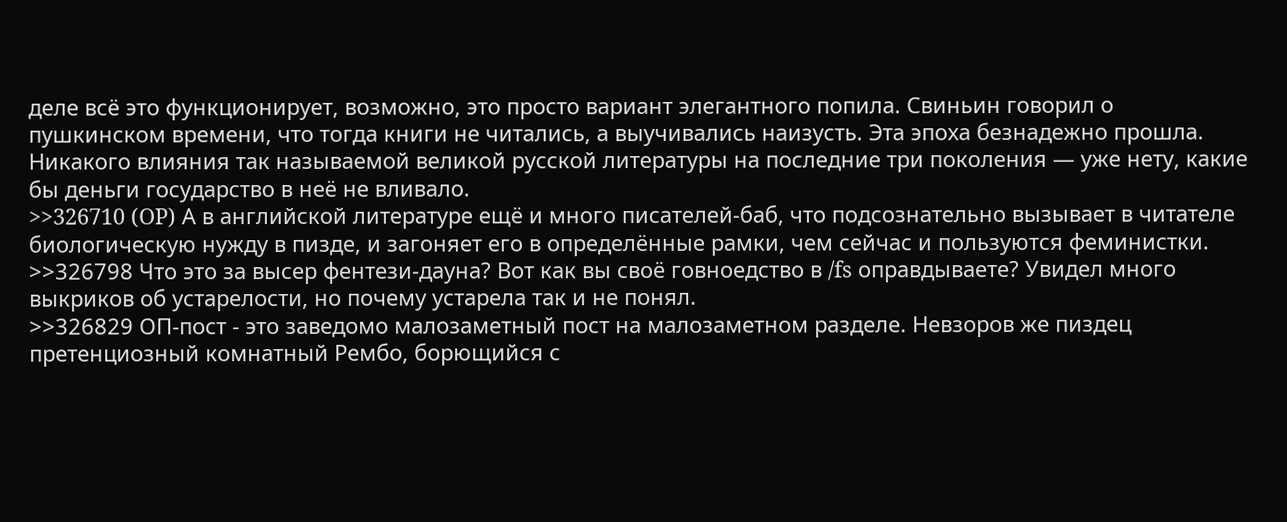деле всё это функционирует, возможно, это просто вариант элегантного попила. Свиньин говорил о пушкинском времени, что тогда книги не читались, а выучивались наизусть. Эта эпоха безнадежно прошла. Никакого влияния так называемой великой русской литературы на последние три поколения — уже нету, какие бы деньги государство в неё не вливало.
>>326710 (OP) А в английской литературе ещё и много писателей-баб, что подсознательно вызывает в читателе биологическую нужду в пизде, и загоняет его в определённые рамки, чем сейчас и пользуются феминистки.
>>326798 Что это за высер фентези-дауна? Вот как вы своё говноедство в /fs оправдываете? Увидел много выкриков об устарелости, но почему устарела так и не понял.
>>326829 ОП-пост - это заведомо малозаметный пост на малозаметном разделе. Невзоров же пиздец претенциозный комнатный Рембо, борющийся с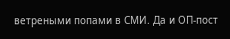ветреными попами в СМИ. Да и ОП-пост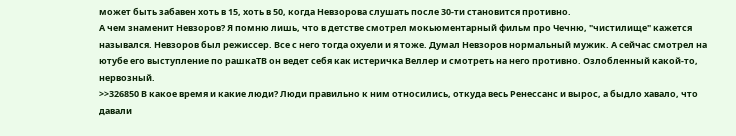может быть забавен хоть в 15, хоть в 50, когда Невзорова слушать после 30-ти становится противно.
А чем знаменит Невзоров? Я помню лишь, что в детстве смотрел мокьюментарный фильм про Чечню, "чистилище" кажется назывался. Невзоров был режиссер. Все с него тогда охуели и я тоже. Думал Невзоров нормальный мужик. А сейчас смотрел на ютубе его выступление по рашкаТВ он ведет себя как истеричка Веллер и смотреть на него противно. Озлобленный какой-то, нервозный.
>>326850 В какое время и какие люди? Люди правильно к ним относились, откуда весь Ренессанс и вырос, а быдло хавало, что давали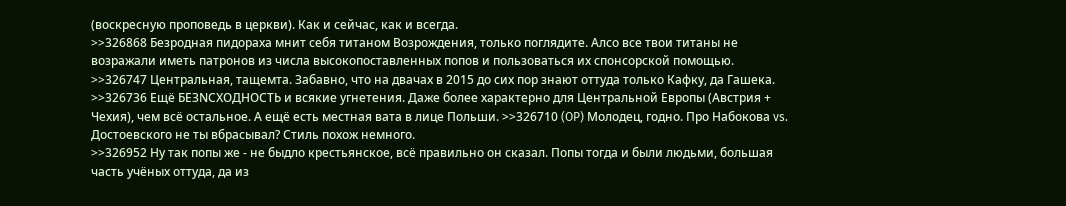(воскресную проповедь в церкви). Как и сейчас, как и всегда.
>>326868 Безродная пидораха мнит себя титаном Возрождения, только поглядите. Алсо все твои титаны не возражали иметь патронов из числа высокопоставленных попов и пользоваться их спонсорской помощью.
>>326747 Центральная, тащемта. Забавно, что на двачах в 2015 до сих пор знают оттуда только Кафку, да Гашека. >>326736 Ещё БЕЗNСХОДНОСТЬ и всякие угнетения. Даже более характерно для Центральной Европы (Австрия + Чехия), чем всё остальное. А ещё есть местная вата в лице Польши. >>326710 (OP) Молодец, годно. Про Набокова vs. Достоевского не ты вбрасывал? Стиль похож немного.
>>326952 Ну так попы же - не быдло крестьянское, всё правильно он сказал. Попы тогда и были людьми, большая часть учёных оттуда, да из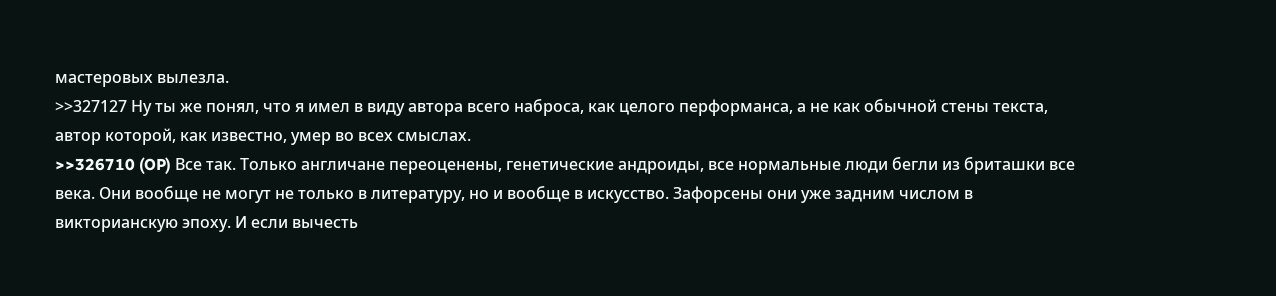мастеровых вылезла.
>>327127 Ну ты же понял, что я имел в виду автора всего наброса, как целого перформанса, а не как обычной стены текста, автор которой, как известно, умер во всех смыслах.
>>326710 (OP) Все так. Только англичане переоценены, генетические андроиды, все нормальные люди бегли из бриташки все века. Они вообще не могут не только в литературу, но и вообще в искусство. Зафорсены они уже задним числом в викторианскую эпоху. И если вычесть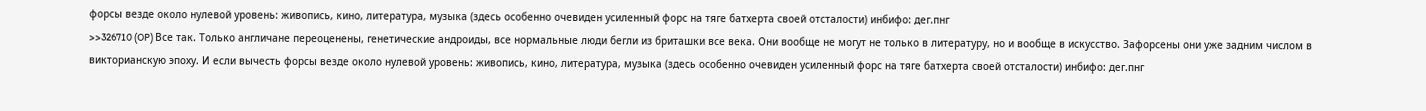форсы везде около нулевой уровень: живопись, кино, литература, музыка (здесь особенно очевиден усиленный форс на тяге батхерта своей отсталости) инбифо: дег.пнг
>>326710 (OP) Все так. Только англичане переоценены, генетические андроиды, все нормальные люди бегли из бриташки все века. Они вообще не могут не только в литературу, но и вообще в искусство. Зафорсены они уже задним числом в викторианскую эпоху. И если вычесть форсы везде около нулевой уровень: живопись, кино, литература, музыка (здесь особенно очевиден усиленный форс на тяге батхерта своей отсталости) инбифо: дег.пнг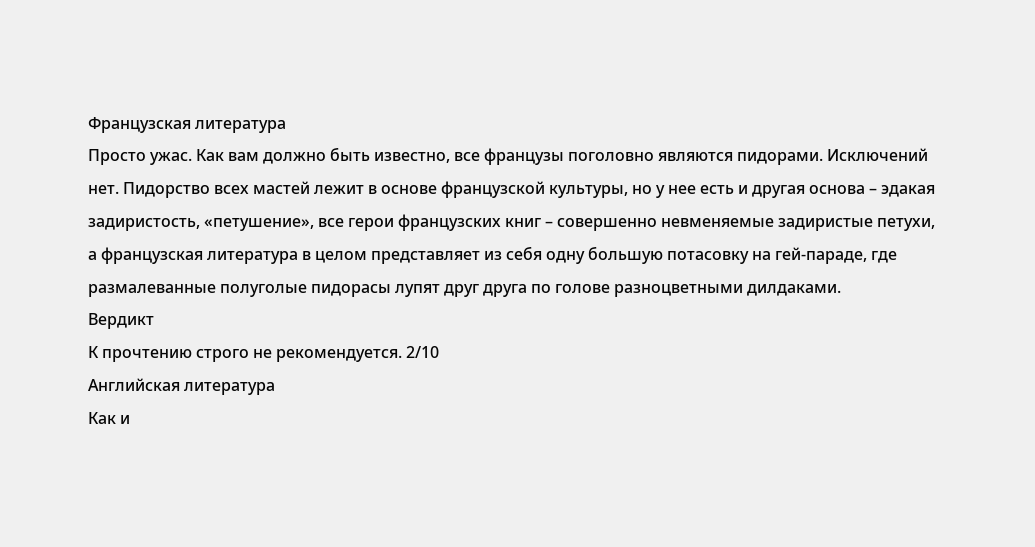Французская литература
Просто ужас. Как вам должно быть известно, все французы поголовно являются пидорами. Исключений нет. Пидорство всех мастей лежит в основе французской культуры, но у нее есть и другая основа – эдакая задиристость, «петушение», все герои французских книг – совершенно невменяемые задиристые петухи, а французская литература в целом представляет из себя одну большую потасовку на гей-параде, где размалеванные полуголые пидорасы лупят друг друга по голове разноцветными дилдаками.
Вердикт
К прочтению строго не рекомендуется. 2/10
Английская литература
Как и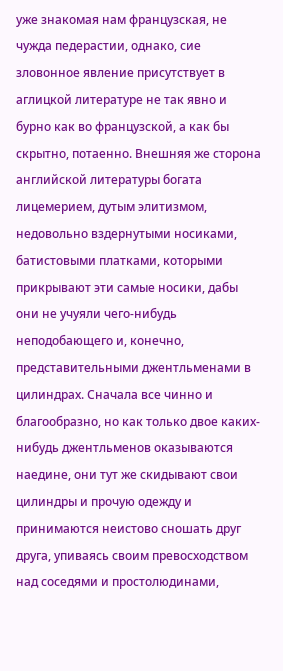уже знакомая нам французская, не чужда педерастии, однако, сие зловонное явление присутствует в аглицкой литературе не так явно и бурно как во французской, а как бы скрытно, потаенно. Внешняя же сторона английской литературы богата лицемерием, дутым элитизмом, недовольно вздернутыми носиками, батистовыми платками, которыми прикрывают эти самые носики, дабы они не учуяли чего-нибудь неподобающего и, конечно, представительными джентльменами в цилиндрах. Сначала все чинно и благообразно, но как только двое каких-нибудь джентльменов оказываются наедине, они тут же скидывают свои цилиндры и прочую одежду и принимаются неистово сношать друг друга, упиваясь своим превосходством над соседями и простолюдинами,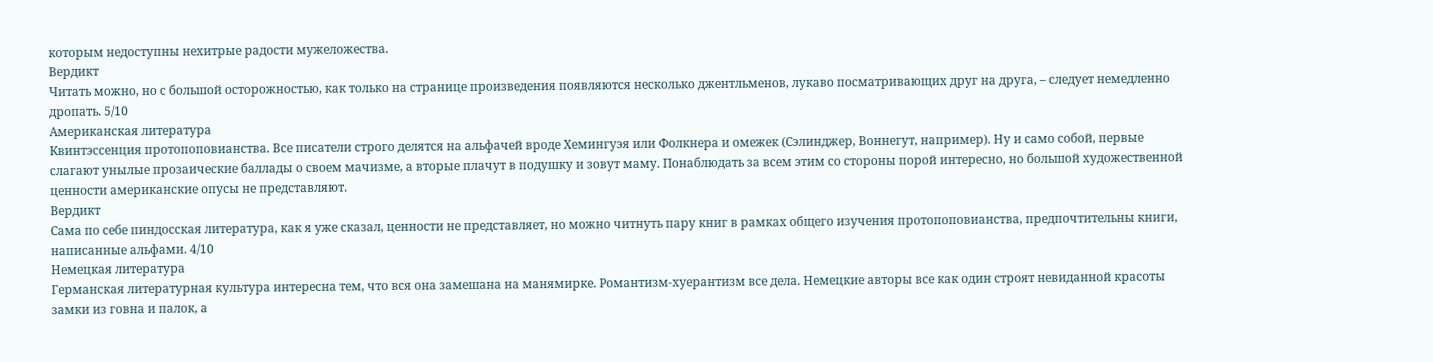которым недоступны нехитрые радости мужеложества.
Вердикт
Читать можно, но с большой осторожностью, как только на странице произведения появляются несколько джентльменов, лукаво посматривающих друг на друга, – следует немедленно дропать. 5/10
Американская литература
Квинтэссенция протопоповианства. Все писатели строго делятся на альфачей вроде Хемингуэя или Фолкнера и омежек (Сэлинджер, Воннегут, например). Ну и само собой, первые слагают унылые прозаические баллады о своем мачизме, а вторые плачут в подушку и зовут маму. Понаблюдать за всем этим со стороны порой интересно, но большой художественной ценности американские опусы не представляют.
Вердикт
Сама по себе пиндосская литература, как я уже сказал, ценности не представляет, но можно читнуть пару книг в рамках общего изучения протопоповианства, предпочтительны книги, написанные альфами. 4/10
Немецкая литература
Германская литературная культура интересна тем, что вся она замешана на манямирке. Романтизм-хуерантизм все дела. Немецкие авторы все как один строят невиданной красоты замки из говна и палок, а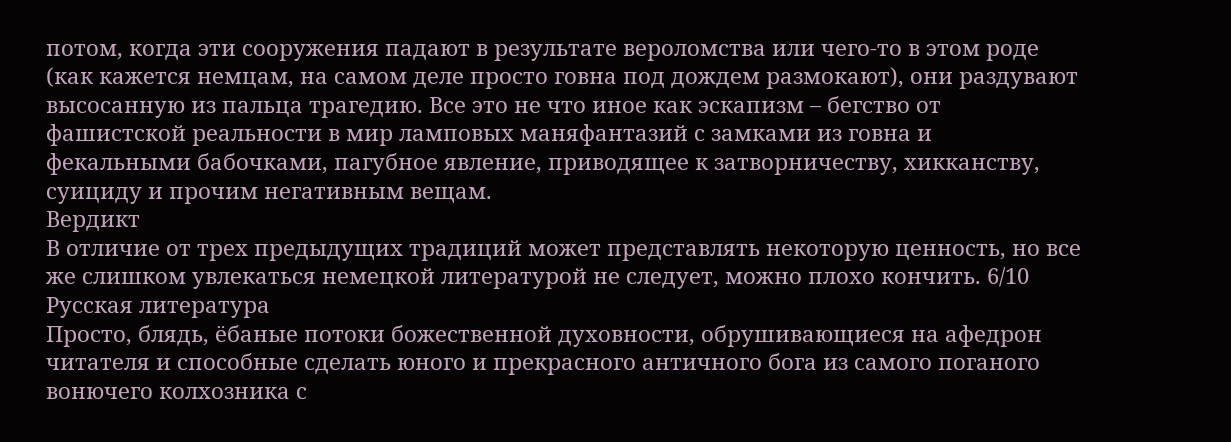потом, когда эти сооружения падают в результате вероломства или чего-то в этом роде (как кажется немцам, на самом деле просто говна под дождем размокают), они раздувают высосанную из пальца трагедию. Все это не что иное как эскапизм – бегство от фашистской реальности в мир ламповых маняфантазий с замками из говна и фекальными бабочками, пагубное явление, приводящее к затворничеству, хикканству, суициду и прочим негативным вещам.
Вердикт
В отличие от трех предыдущих традиций может представлять некоторую ценность, но все же слишком увлекаться немецкой литературой не следует, можно плохо кончить. 6/10
Русская литература
Просто, блядь, ёбаные потоки божественной духовности, обрушивающиеся на афедрон читателя и способные сделать юного и прекрасного античного бога из самого поганого вонючего колхозника с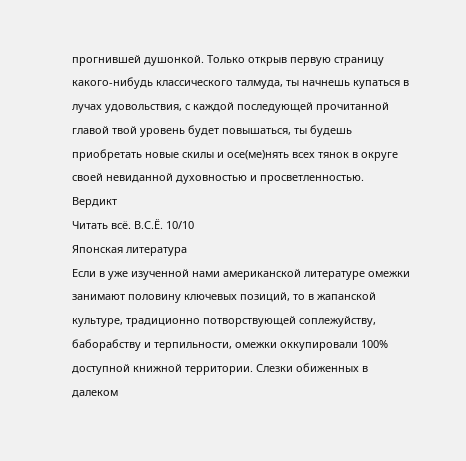прогнившей душонкой. Только открыв первую страницу какого-нибудь классического талмуда, ты начнешь купаться в лучах удовольствия, с каждой последующей прочитанной главой твой уровень будет повышаться, ты будешь приобретать новые скилы и осе(ме)нять всех тянок в округе своей невиданной духовностью и просветленностью.
Вердикт
Читать всё. В.С.Ё. 10/10
Японская литература
Если в уже изученной нами американской литературе омежки занимают половину ключевых позиций, то в жапанской культуре, традиционно потворствующей соплежуйству, баборабству и терпильности, омежки оккупировали 100% доступной книжной территории. Слезки обиженных в далеком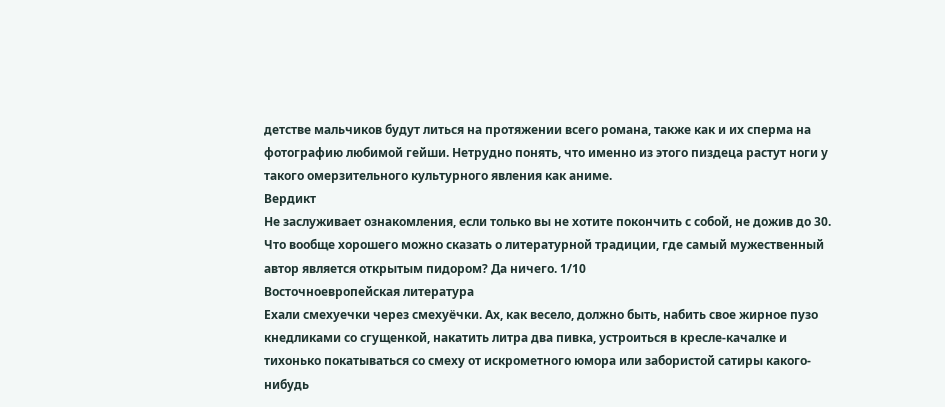детстве мальчиков будут литься на протяжении всего романа, также как и их сперма на фотографию любимой гейши. Нетрудно понять, что именно из этого пиздеца растут ноги у такого омерзительного культурного явления как аниме.
Вердикт
Не заслуживает ознакомления, если только вы не хотите покончить с собой, не дожив до 30. Что вообще хорошего можно сказать о литературной традиции, где самый мужественный автор является открытым пидором? Да ничего. 1/10
Восточноевропейская литература
Ехали смехуечки через смехуёчки. Ах, как весело, должно быть, набить свое жирное пузо кнедликами со сгущенкой, накатить литра два пивка, устроиться в кресле-качалке и тихонько покатываться со смеху от искрометного юмора или забористой сатиры какого-нибудь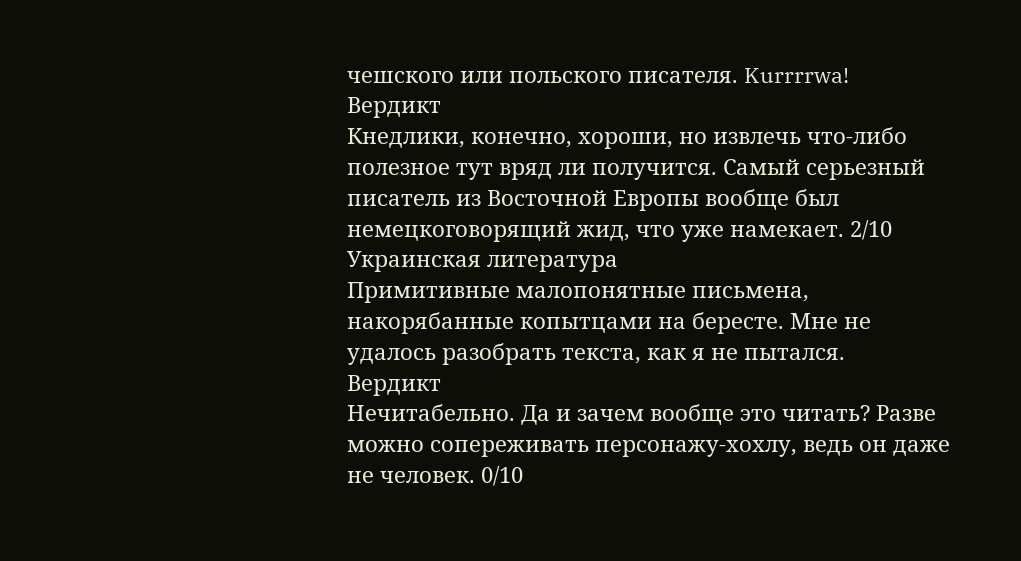чешского или польского писателя. Kurrrrwa!
Вердикт
Кнедлики, конечно, хороши, но извлечь что-либо полезное тут вряд ли получится. Самый серьезный писатель из Восточной Европы вообще был немецкоговорящий жид, что уже намекает. 2/10
Украинская литература
Примитивные малопонятные письмена, накорябанные копытцами на бересте. Мне не удалось разобрать текста, как я не пытался.
Вердикт
Нечитабельно. Да и зачем вообще это читать? Разве можно сопереживать персонажу-хохлу, ведь он даже не человек. 0/10